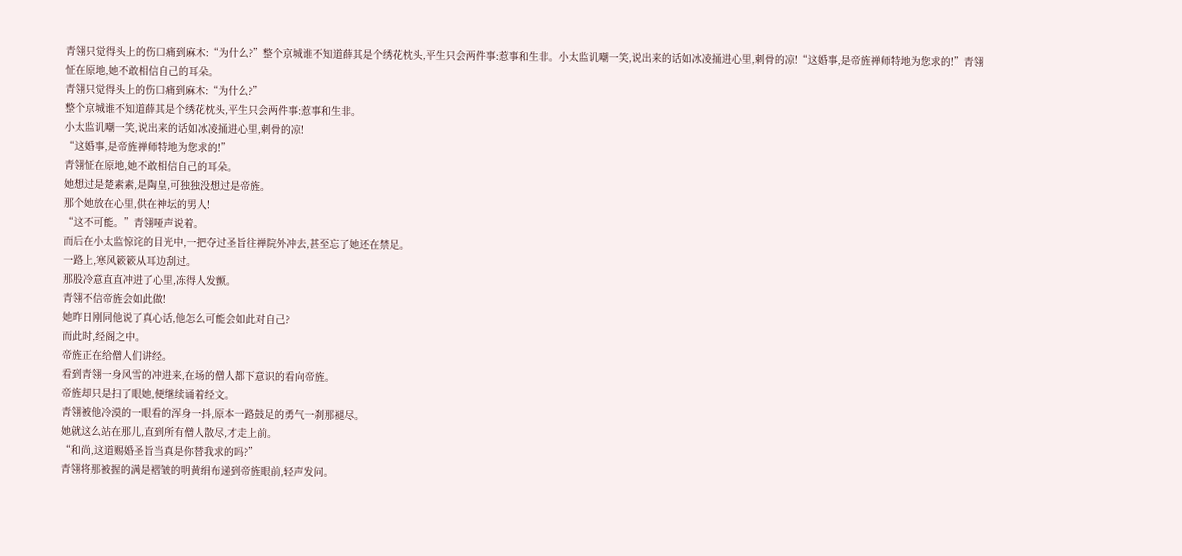青翎只觉得头上的伤口痛到麻木:“为什么?”整个京城谁不知道薛其是个绣花枕头,平生只会两件事:惹事和生非。小太监讥嘲一笑,说出来的话如冰凌捅进心里,刺骨的凉!“这婚事,是帝旌禅师特地为您求的!”青翎怔在原地,她不敢相信自己的耳朵。
青翎只觉得头上的伤口痛到麻木:“为什么?”
整个京城谁不知道薛其是个绣花枕头,平生只会两件事:惹事和生非。
小太监讥嘲一笑,说出来的话如冰凌捅进心里,刺骨的凉!
“这婚事,是帝旌禅师特地为您求的!”
青翎怔在原地,她不敢相信自己的耳朵。
她想过是楚素素,是陶皇,可独独没想过是帝旌。
那个她放在心里,供在神坛的男人!
“这不可能。”青翎哑声说着。
而后在小太监惊诧的目光中,一把夺过圣旨往禅院外冲去,甚至忘了她还在禁足。
一路上,寒风簌簌从耳边刮过。
那股冷意直直冲进了心里,冻得人发颤。
青翎不信帝旌会如此做!
她昨日刚同他说了真心话,他怎么可能会如此对自己?
而此时,经阁之中。
帝旌正在给僧人们讲经。
看到青翎一身风雪的冲进来,在场的僧人都下意识的看向帝旌。
帝旌却只是扫了眼她,便继续诵着经文。
青翎被他冷漠的一眼看的浑身一抖,原本一路鼓足的勇气一刹那褪尽。
她就这么站在那儿,直到所有僧人散尽,才走上前。
“和尚,这道赐婚圣旨当真是你替我求的吗?”
青翎将那被握的满是褶皱的明黄绢布递到帝旌眼前,轻声发问。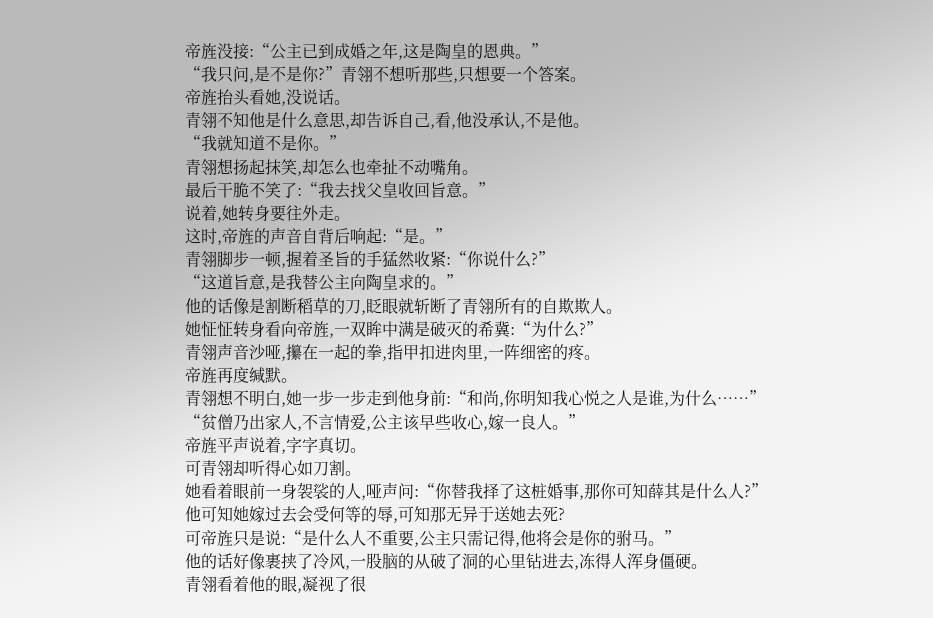帝旌没接:“公主已到成婚之年,这是陶皇的恩典。”
“我只问,是不是你?”青翎不想听那些,只想要一个答案。
帝旌抬头看她,没说话。
青翎不知他是什么意思,却告诉自己,看,他没承认,不是他。
“我就知道不是你。”
青翎想扬起抹笑,却怎么也牵扯不动嘴角。
最后干脆不笑了:“我去找父皇收回旨意。”
说着,她转身要往外走。
这时,帝旌的声音自背后响起:“是。”
青翎脚步一顿,握着圣旨的手猛然收紧:“你说什么?”
“这道旨意,是我替公主向陶皇求的。”
他的话像是割断稻草的刀,眨眼就斩断了青翎所有的自欺欺人。
她怔怔转身看向帝旌,一双眸中满是破灭的希冀:“为什么?”
青翎声音沙哑,攥在一起的拳,指甲扣进肉里,一阵细密的疼。
帝旌再度缄默。
青翎想不明白,她一步一步走到他身前:“和尚,你明知我心悦之人是谁,为什么……”
“贫僧乃出家人,不言情爱,公主该早些收心,嫁一良人。”
帝旌平声说着,字字真切。
可青翎却听得心如刀割。
她看着眼前一身袈裟的人,哑声问:“你替我择了这桩婚事,那你可知薛其是什么人?”
他可知她嫁过去会受何等的辱,可知那无异于送她去死?
可帝旌只是说:“是什么人不重要,公主只需记得,他将会是你的驸马。”
他的话好像裹挟了冷风,一股脑的从破了洞的心里钻进去,冻得人浑身僵硬。
青翎看着他的眼,凝视了很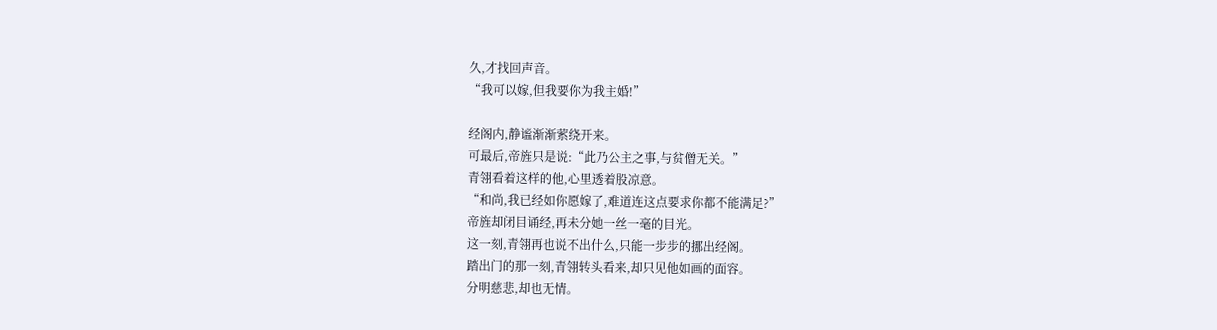久,才找回声音。
“我可以嫁,但我要你为我主婚!”

经阁内,静谧渐渐萦绕开来。
可最后,帝旌只是说:“此乃公主之事,与贫僧无关。”
青翎看着这样的他,心里透着股凉意。
“和尚,我已经如你愿嫁了,难道连这点要求你都不能满足?”
帝旌却闭目诵经,再未分她一丝一毫的目光。
这一刻,青翎再也说不出什么,只能一步步的挪出经阁。
踏出门的那一刻,青翎转头看来,却只见他如画的面容。
分明慈悲,却也无情。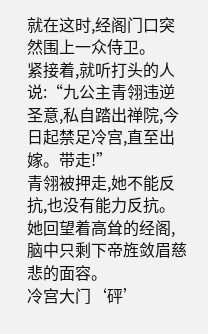就在这时,经阁门口突然围上一众侍卫。
紧接着,就听打头的人说:“九公主青翎违逆圣意,私自踏出禅院,今日起禁足冷宫,直至出嫁。带走!”
青翎被押走,她不能反抗,也没有能力反抗。
她回望着高耸的经阁,脑中只剩下帝旌敛眉慈悲的面容。
冷宫大门‘砰’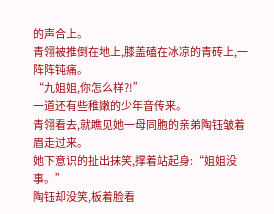的声合上。
青翎被推倒在地上,膝盖磕在冰凉的青砖上,一阵阵钝痛。
“九姐姐,你怎么样?!”
一道还有些稚嫩的少年音传来。
青翎看去,就瞧见她一母同胞的亲弟陶钰皱着眉走过来。
她下意识的扯出抹笑,撑着站起身:“姐姐没事。”
陶钰却没笑,板着脸看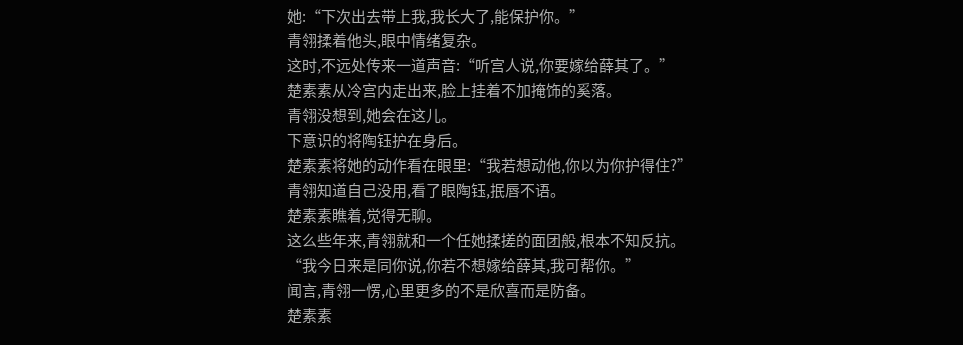她:“下次出去带上我,我长大了,能保护你。”
青翎揉着他头,眼中情绪复杂。
这时,不远处传来一道声音:“听宫人说,你要嫁给薛其了。”
楚素素从冷宫内走出来,脸上挂着不加掩饰的奚落。
青翎没想到,她会在这儿。
下意识的将陶钰护在身后。
楚素素将她的动作看在眼里:“我若想动他,你以为你护得住?”
青翎知道自己没用,看了眼陶钰,抿唇不语。
楚素素瞧着,觉得无聊。
这么些年来,青翎就和一个任她揉搓的面团般,根本不知反抗。
“我今日来是同你说,你若不想嫁给薛其,我可帮你。”
闻言,青翎一愣,心里更多的不是欣喜而是防备。
楚素素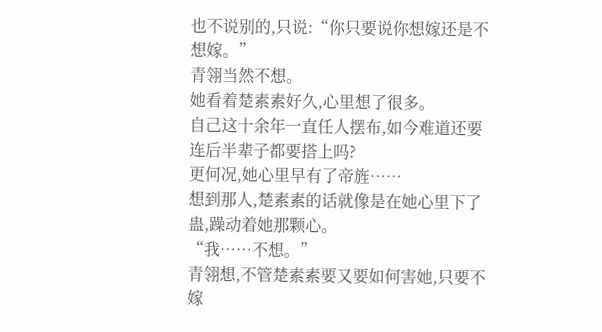也不说别的,只说:“你只要说你想嫁还是不想嫁。”
青翎当然不想。
她看着楚素素好久,心里想了很多。
自己这十余年一直任人摆布,如今难道还要连后半辈子都要搭上吗?
更何况,她心里早有了帝旌……
想到那人,楚素素的话就像是在她心里下了蛊,躁动着她那颗心。
“我……不想。”
青翎想,不管楚素素要又要如何害她,只要不嫁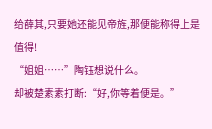给薛其,只要她还能见帝旌,那便能称得上是值得!
“姐姐……”陶钰想说什么。
却被楚素素打断:“好,你等着便是。”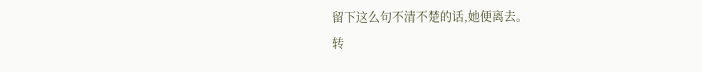留下这么句不清不楚的话,她便离去。
转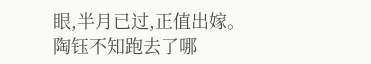眼,半月已过,正值出嫁。
陶钰不知跑去了哪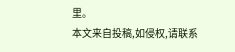里。
本文来自投稿,如侵权,请联系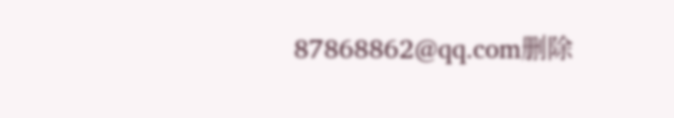87868862@qq.com删除